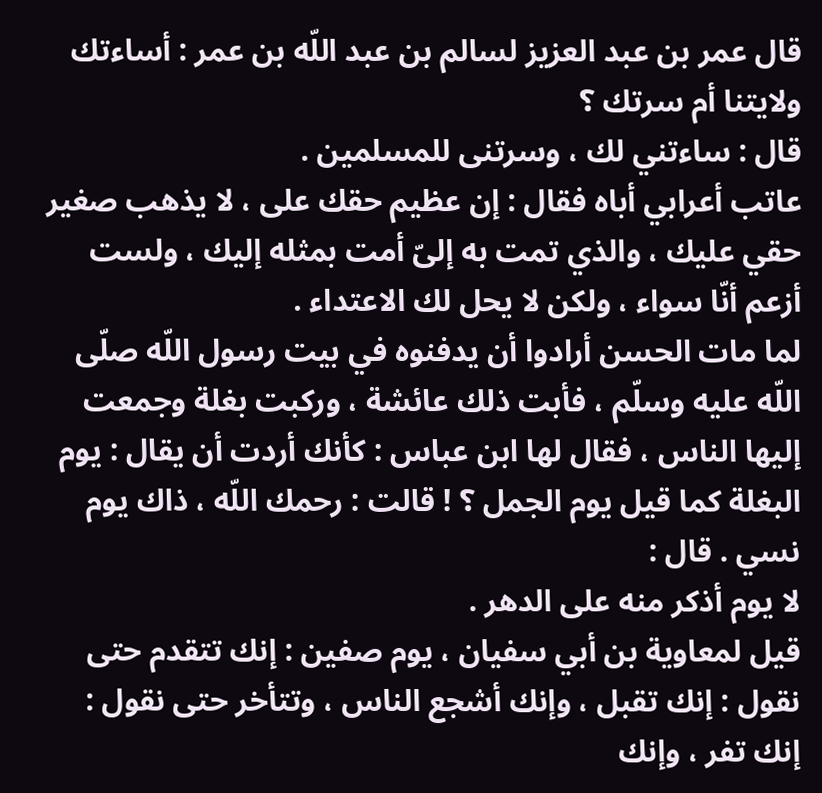قال عمر بن عبد العزيز لسالم بن عبد اللّه بن عمر : أساءتك ولايتنا أم سرتك ؟
قال : ساءتني لك ، وسرتنى للمسلمين .
عاتب أعرابي أباه فقال : إن عظيم حقك على ، لا يذهب صغير حقي عليك ، والذي تمت به إلىّ أمت بمثله إليك ، ولست أزعم أنّا سواء ، ولكن لا يحل لك الاعتداء .
لما مات الحسن أرادوا أن يدفنوه في بيت رسول اللّه صلّى اللّه عليه وسلّم ، فأبت ذلك عائشة ، وركبت بغلة وجمعت إليها الناس ، فقال لها ابن عباس : كأنك أردت أن يقال : يوم البغلة كما قيل يوم الجمل ؟ ! قالت : رحمك اللّه ، ذاك يوم نسي . قال :
لا يوم أذكر منه على الدهر .
قيل لمعاوية بن أبي سفيان ، يوم صفين : إنك تتقدم حتى نقول : إنك تقبل ، وإنك أشجع الناس ، وتتأخر حتى نقول : إنك تفر ، وإنك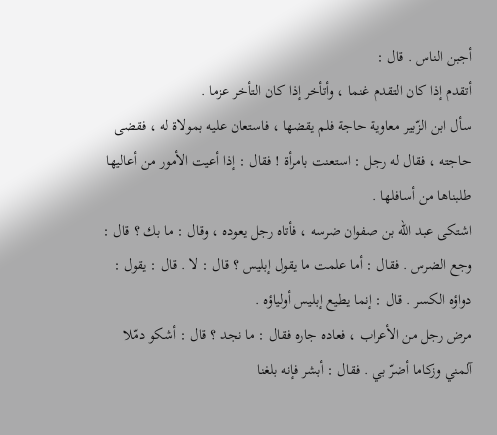أجبن الناس . قال :
أتقدم إذا كان التقدم غنما ، وأتأخر إذا كان التأخر عزما .
سأل ابن الزّبير معاوية حاجة فلم يقضها ، فاستعان عليه بمولاة له ، فقضى حاجته ، فقال له رجل : استعنت بامرأة ! فقال : إذا أعيت الأمور من أعاليها طلبناها من أسافلها .
اشتكى عبد اللّه بن صفوان ضرسه ، فأتاه رجل يعوده ، وقال : ما بك ؟ قال :
وجع الضرس . فقال : أما علمت ما يقول إبليس ؟ قال : لا . قال : يقول : دواؤه الكسر . قال : إنما يطيع إبليس أولياؤه .
مرض رجل من الأعراب ، فعاده جاره فقال : ما نجد ؟ قال : أشكو دمّلا آلمني وزكاما أضرّ بي . فقال : أبشر فإنه بلغنا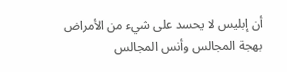أن إبليس لا يحسد على شيء من الأمراض
بهجة المجالس وأنس المجالس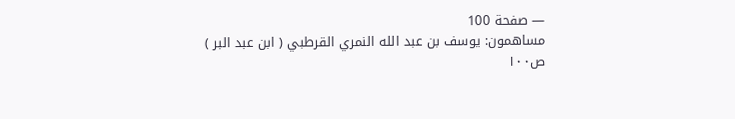— صفحة 100
مساهمون: يوسف بن عبد الله النمري القرطبي ( ابن عبد البر )
ص١٠٠